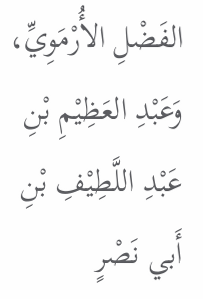الفَضْلِ الأُرْمَوِيِّ، وَعَبْدِ العَظِيْمِ بْنِ عَبْدِ اللَّطِيْفِ بْنِ أَبي نَصْرٍ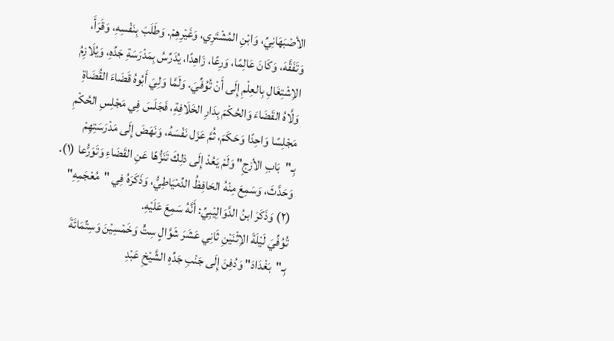الأصْبَهَانِيِّ، وَابْنِ المُشْتَرِي، وَغَيْرِهِمْ. وَطَلَبَ بِنَفْسِهِ، وَقَرَأَ، وَتَفَقَّهَ، وَكَانَ عَالِمًا، وَرِعًا، زَاهِدًا، يُدَرِّسُ بِمَدْرَسَةِ جَدِّهِ، وَيُلَازِمُ الاِشْتِغَالِ بِالعِلْمِ إِلَى أَنْ تُوُفِّيَ. وَلَمَّا وَلِيَ أَبُوهُ قَضَاءَ القُضَاةِ وَلَّاهُ القَضَاءَ وَالحُكْمَ بِدَارِ الخَلَافِةِ، فَجَلَسَ فِي مَجْلِسِ الحُكْمِ مَجْلِسًا وَاحِدًا وَحَكَمَ، ثُمَّ عَزَل نَفْسَهُ، وَنَهَضَ إِلَى مَدْرَسَتِهِمْ بِـ"بَابِ الأزجِ" وَلَمْ يَعُدْ إِلَى ذلِكَ تَنَزُّهًا عَنِ القَضَاءِ وَتَوَرُّعا (١). وَحَدَّثَ، وَسَمِعَ مِنْهُ الحَافِظُ الدِّمْيَاطِيُّ، وَذَكَرَهُ فِي "مُعْجَمِهِ" (٢) وَذَكَرَ ابنُ الدَّوَالِيْبِيِّ: أَنَّهُ سَمِعَ عَلَيْهِ.
تُوُفِّيَ لَيْلَةَ الاِثْنَيْنِ ثَانِي عَشَرَ شَوَّالٍ سِتٍّ وَخَمْسِيْنَ وَسِتِّمَائَةَ بِـ"بَغْدَادَ" وَدُفِنَ إِلَى جَنْبِ جَدِّهِ الشَّيْخِ عَبْدِ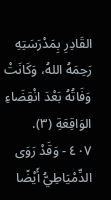القَادِرِ بِمَدْرَسَتِهِ رَحِمَهُ اللهُ، وَكَانَتْ وَفَاتُهُ بَعْدَ انْقِضَاءِ الوَاقِعَةِ (٣).
٤٠٧ - وَقَدْ رَوَى الدِّمْيَاطِيُّ أَيْضًا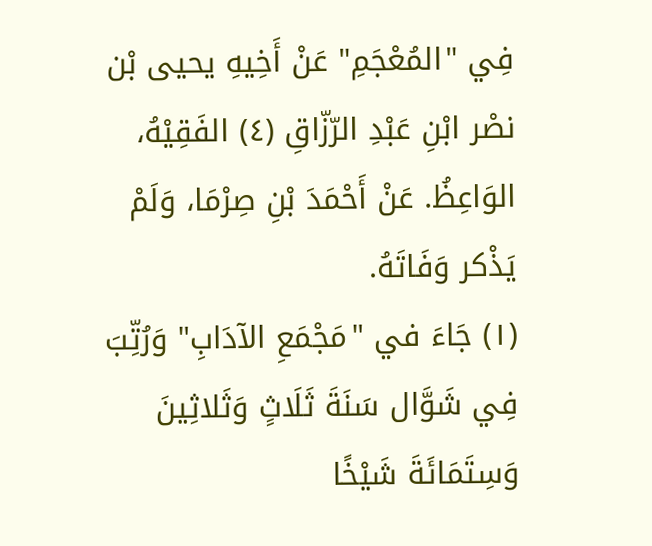فِي "المُعْجَمِ" عَنْ أَخِيهِ يحيى بْن نصْر ابْنِ عَبْدِ الرّزّاقِ (٤) الفَقِيْهُ، الوَاعِظُ. عَنْ أَحْمَدَ بْنِ صِرْمَا، وَلَمْ يَذْكر وَفَاتَهُ.
(١) جَاءَ في "مَجْمَعِ الآدَابِ" وَرُتِّبَ فِي شَوَّال سَنَةَ ثَلَاثٍ وَثَلاثِينَ وَسِتَمَائَةَ شَيْخًا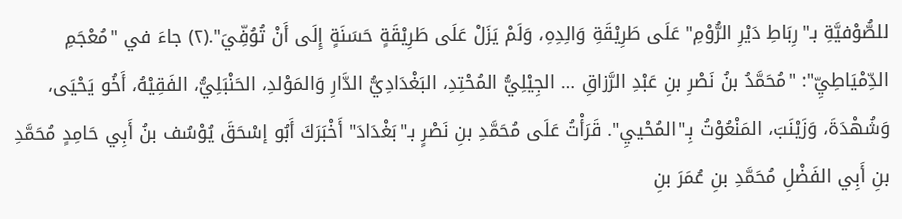للصُّوْفيَّةِ بـ"رِبَاطِ دَيْرِ الرُّوْمِ" عَلَى طَرِيْقَةِ وَالِدِهِ، وَلَمْ يَزَلْ عَلَى طَرِيْقَةٍ حَسَنَةٍ إِلَى أَنْ تُوُفِّيَ".(٢) جاءَ في "مُعْجَمِ الدِّمْيَاطِيِّ": "مُحَمَّدُ بنُ نَصْرِ بنِ عَبْدِ الرَّزاقِ … الجِيْلِيُّ المُحْتِدِ، البَغْدَادِيُّ الدَّارِ وَالمَوْلدِ، الحَنْبَلِيُّ، الفَقِيْهُ، أَخُو يَحْيَى، وَشُهْدَةَ، وَزَيْنَبَ، المَنْعُوْتُ بِـ"المُحْييِ". قَرَأْتُ عَلَى مُحَمَّدِ بنِ نَصْرٍ بـ"بَغْدَادَ" أَخْبَرَكَ أَبُو إسْحَقَ يُوْسُف بنُ أَبِي حَامِدٍ مُحَمَّدِ بنِ أَبِي الفَضْلِ مُحَمَّدِ بنِ عُمَرَ بنِ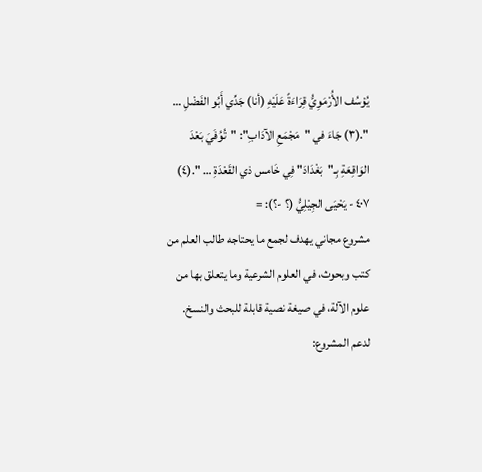يُوْسُف الأُرْمَوِيُّ قِرَاءَةً عَلَيْهِ (أنا) جَدِّي أَبُو الفَضْلِ … ".(٣) جَاءَ في "مَجْمَعِ الآدَابِ": "تُوُفَيَ بَعْدَ الوَاقِعَةِ بِـ"بَغْدَادَ" فِي خَامس ذي القَعْدَةِ … ".(٤) ٤٠٧ - يَحْيَى الجِيْلِيُّ (؟ -؟): =
مشروع مجاني يهدف لجمع ما يحتاجه طالب العلم من كتب وبحوث، في العلوم الشرعية وما يتعلق بها من علوم الآلة، في صيغة نصية قابلة للبحث والنسخ.
لدعم المشروع: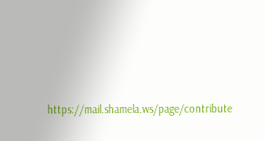https://mail.shamela.ws/page/contribute